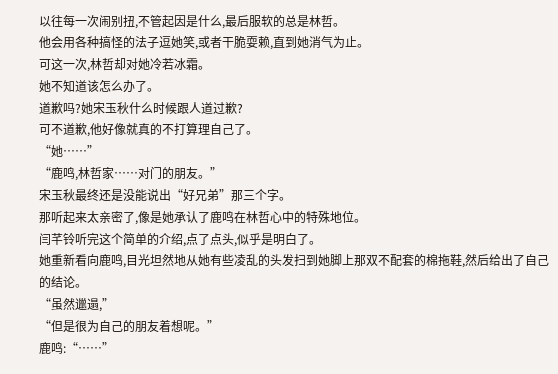以往每一次闹别扭,不管起因是什么,最后服软的总是林哲。
他会用各种搞怪的法子逗她笑,或者干脆耍赖,直到她消气为止。
可这一次,林哲却对她冷若冰霜。
她不知道该怎么办了。
道歉吗?她宋玉秋什么时候跟人道过歉?
可不道歉,他好像就真的不打算理自己了。
“她……”
“鹿鸣,林哲家……对门的朋友。”
宋玉秋最终还是没能说出“好兄弟”那三个字。
那听起来太亲密了,像是她承认了鹿鸣在林哲心中的特殊地位。
闫芊铃听完这个简单的介绍,点了点头,似乎是明白了。
她重新看向鹿鸣,目光坦然地从她有些凌乱的头发扫到她脚上那双不配套的棉拖鞋,然后给出了自己的结论。
“虽然邋遢,”
“但是很为自己的朋友着想呢。”
鹿鸣:“……”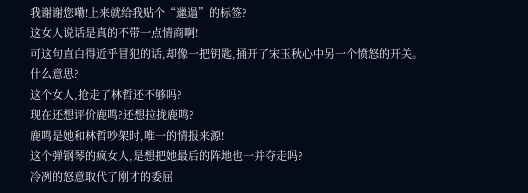我谢谢您嘞!上来就给我贴个“邋遢”的标签?
这女人说话是真的不带一点情商啊!
可这句直白得近乎冒犯的话,却像一把钥匙,捅开了宋玉秋心中另一个愤怒的开关。
什么意思?
这个女人,抢走了林哲还不够吗?
现在还想评价鹿鸣?还想拉拢鹿鸣?
鹿鸣是她和林哲吵架时,唯一的情报来源!
这个弹钢琴的疯女人,是想把她最后的阵地也一并夺走吗?
冷冽的怒意取代了刚才的委屈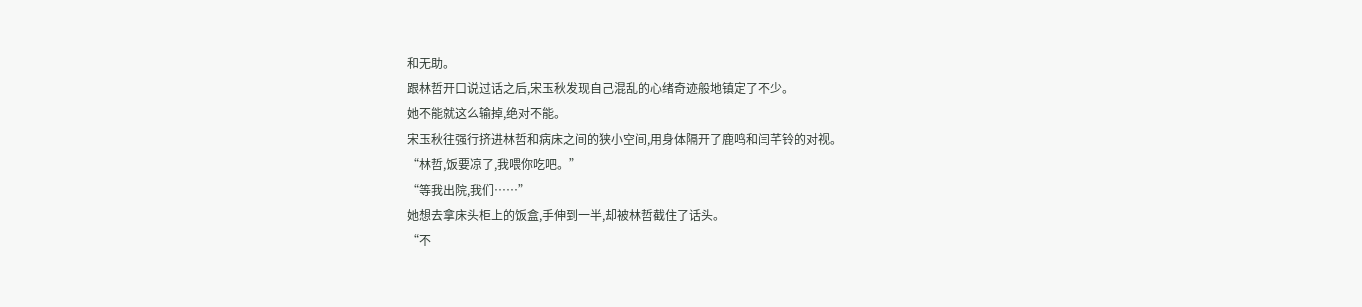和无助。
跟林哲开口说过话之后,宋玉秋发现自己混乱的心绪奇迹般地镇定了不少。
她不能就这么输掉,绝对不能。
宋玉秋往强行挤进林哲和病床之间的狭小空间,用身体隔开了鹿鸣和闫芊铃的对视。
“林哲,饭要凉了,我喂你吃吧。”
“等我出院,我们……”
她想去拿床头柜上的饭盒,手伸到一半,却被林哲截住了话头。
“不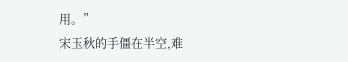用。”
宋玉秋的手僵在半空,难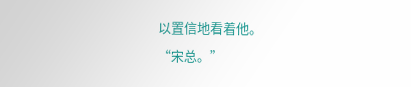以置信地看着他。
“宋总。”